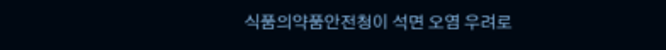식품의약품안전청이 석면 오염 우려로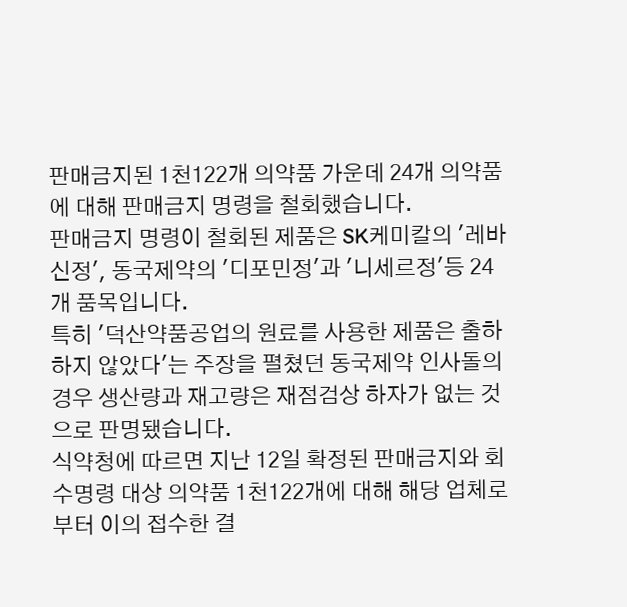판매금지된 1천122개 의약품 가운데 24개 의약품에 대해 판매금지 명령을 철회했습니다.
판매금지 명령이 철회된 제품은 SK케미칼의 '레바신정', 동국제약의 '디포민정'과 '니세르정'등 24개 품목입니다.
특히 '덕산약품공업의 원료를 사용한 제품은 출하하지 않았다'는 주장을 펼쳤던 동국제약 인사돌의 경우 생산량과 재고량은 재점검상 하자가 없는 것으로 판명됐습니다.
식약청에 따르면 지난 12일 확정된 판매금지와 회수명령 대상 의약품 1천122개에 대해 해당 업체로부터 이의 접수한 결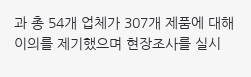과 총 54개 업체가 307개 제품에 대해 이의를 제기했으며 현장조사를 실시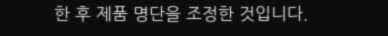한 후 제품 명단을 조정한 것입니다.